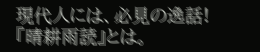現代人には、必見の逸話!『晴耕雨読』とは。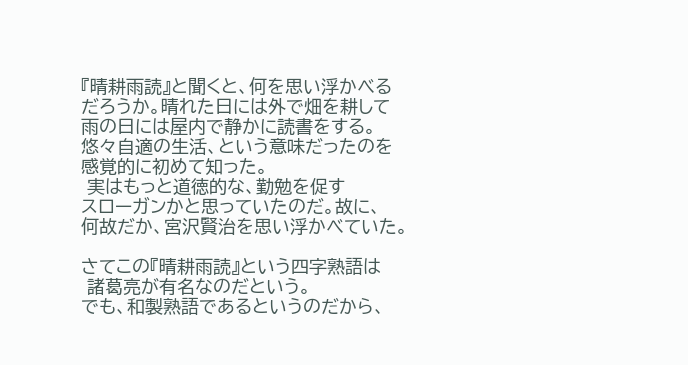『晴耕雨読』と聞くと、何を思い浮かべる
だろうか。晴れた日には外で畑を耕して
雨の日には屋内で静かに読書をする。
悠々自適の生活、という意味だったのを
感覚的に初めて知った。
 実はもっと道徳的な、勤勉を促す
スローガンかと思っていたのだ。故に、
何故だか、宮沢賢治を思い浮かべていた。

さてこの『晴耕雨読』という四字熟語は
 諸葛亮が有名なのだという。
でも、和製熟語であるというのだから、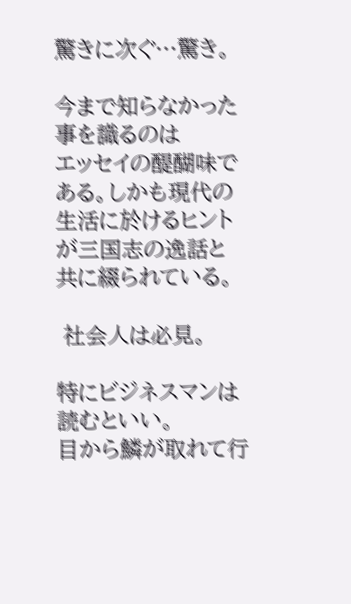驚きに次ぐ…驚き。

今まで知らなかった事を識るのは
エッセイの醍醐味である。しかも現代の
生活に於けるヒントが三国志の逸話と
共に綴られている。

 社会人は必見。

特にビジネスマンは読むといい。
目から鱗が取れて行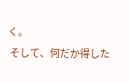く。
 そして、何だか得した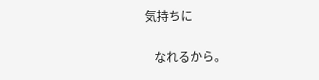気持ちに

   なれるから。